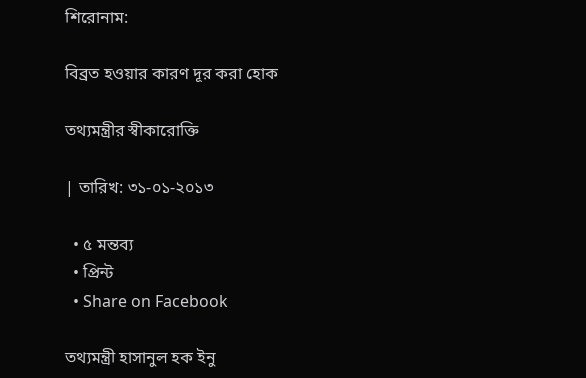শিরোনাম:

বিব্রত হওয়ার কারণ দূর করা হোক

তথ্যমন্ত্রীর স্বীকারোক্তি

| তারিখ: ৩১-০১-২০১৩

  • ৫ মন্তব্য
  • প্রিন্ট
  • Share on Facebook

তথ্যমন্ত্রী হাসানুল হক ইনু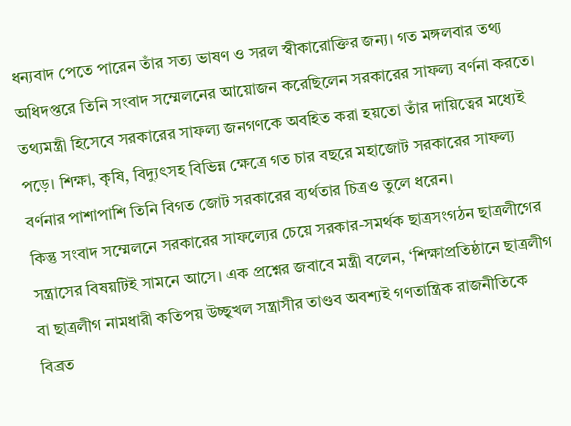ধন্যবাদ পেতে পারেন তাঁর সত্য ভাষণ ও সরল স্বীকারোক্তির জন্য। গত মঙ্গলবার তথ্য অধিদপ্তরে তিনি সংবাদ সম্মেলনের আয়োজন করেছিলেন সরকারের সাফল্য বর্ণনা করতে। তথ্যমন্ত্রী হিসেবে সরকারের সাফল্য জনগণকে অবহিত করা হয়তো তাঁর দায়িত্বের মধ্যেই পড়ে। শিক্ষা, কৃষি, বিদ্যুৎসহ বিভিন্ন ক্ষেত্রে গত চার বছরে মহাজোট সরকারের সাফল্য বর্ণনার পাশাপাশি তিনি বিগত জোট সরকারের ব্যর্থতার চিত্রও তুলে ধরেন।
কিন্তু সংবাদ সম্মেলনে সরকারের সাফল্যের চেয়ে সরকার-সমর্থক ছাত্রসংগঠন ছাত্রলীগের সন্ত্রাসের বিষয়টিই সামনে আসে। এক প্রশ্নের জবাবে মন্ত্রী বলেন, ‘শিক্ষাপ্রতিষ্ঠানে ছাত্রলীগ বা ছাত্রলীগ নামধারী কতিপয় উচ্ছৃখল সন্ত্রাসীর তাণ্ডব অবশ্যই গণতান্ত্রিক রাজনীতিকে বিব্রত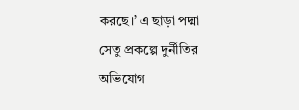করছে।’ এ ছাড়া পদ্মা সেতু প্রকল্পে দুর্নীতির অভিযোগ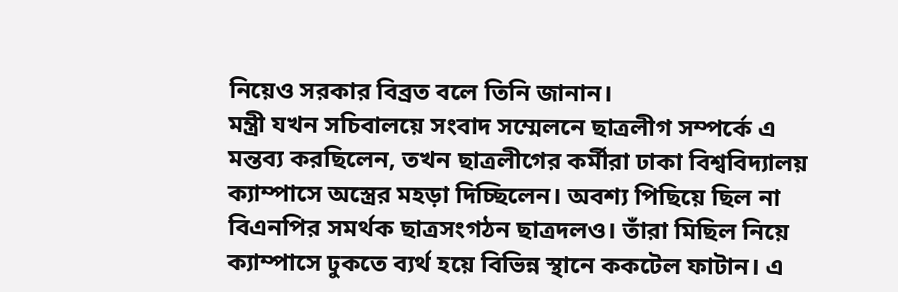নিয়েও সরকার বিব্রত বলে তিনি জানান।
মন্ত্রী যখন সচিবালয়ে সংবাদ সম্মেলনে ছাত্রলীগ সম্পর্কে এ মন্তব্য করছিলেন, তখন ছাত্রলীগের কর্মীরা ঢাকা বিশ্ববিদ্যালয় ক্যাম্পাসে অস্ত্রের মহড়া দিচ্ছিলেন। অবশ্য পিছিয়ে ছিল না বিএনপির সমর্থক ছাত্রসংগঠন ছাত্রদলও। তাঁরা মিছিল নিয়ে ক্যাম্পাসে ঢুকতে ব্যর্থ হয়ে বিভিন্ন স্থানে ককটেল ফাটান। এ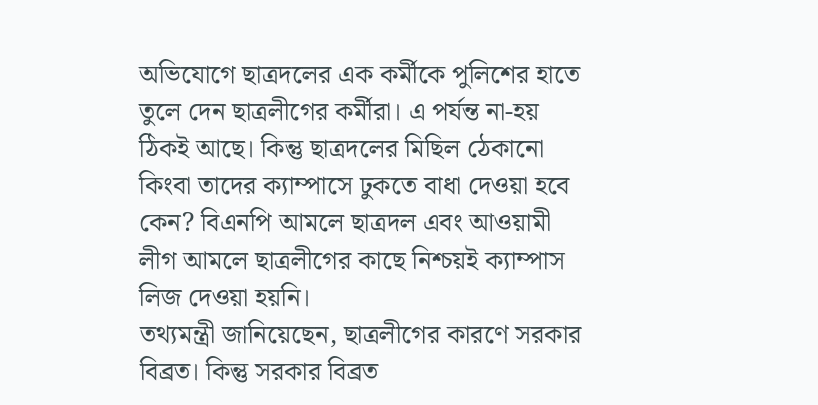অভিযোগে ছাত্রদলের এক কর্মীকে পুলিশের হাতে তুলে দেন ছাত্রলীগের কর্মীরা। এ পর্যন্ত না-হয় ঠিকই আছে। কিন্তু ছাত্রদলের মিছিল ঠেকানো কিংবা তাদের ক্যাম্পাসে ঢুকতে বাধা দেওয়া হবে কেন? বিএনপি আমলে ছাত্রদল এবং আওয়ামী লীগ আমলে ছাত্রলীগের কাছে নিশ্চয়ই ক্যাম্পাস লিজ দেওয়া হয়নি।
তথ্যমন্ত্রী জানিয়েছেন, ছাত্রলীগের কারণে সরকার বিব্রত। কিন্তু সরকার বিব্রত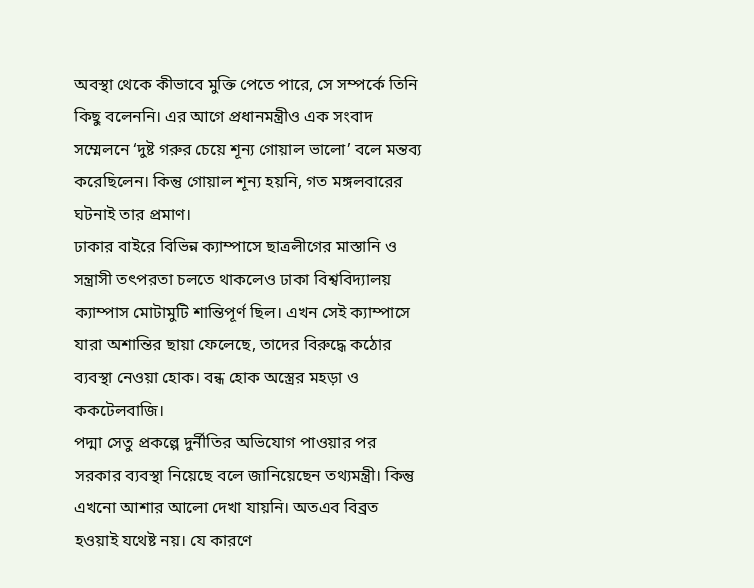অবস্থা থেকে কীভাবে মুক্তি পেতে পারে, সে সম্পর্কে তিনি কিছু বলেননি। এর আগে প্রধানমন্ত্রীও এক সংবাদ সম্মেলনে ‘দুষ্ট গরুর চেয়ে শূন্য গোয়াল ভালো’ বলে মন্তব্য করেছিলেন। কিন্তু গোয়াল শূন্য হয়নি, গত মঙ্গলবারের ঘটনাই তার প্রমাণ।
ঢাকার বাইরে বিভিন্ন ক্যাম্পাসে ছাত্রলীগের মাস্তানি ও সন্ত্রাসী তৎপরতা চলতে থাকলেও ঢাকা বিশ্ববিদ্যালয় ক্যাম্পাস মোটামুটি শান্তিপূর্ণ ছিল। এখন সেই ক্যাম্পাসে যারা অশান্তির ছায়া ফেলেছে, তাদের বিরুদ্ধে কঠোর ব্যবস্থা নেওয়া হোক। বন্ধ হোক অস্ত্রের মহড়া ও ককটেলবাজি।
পদ্মা সেতু প্রকল্পে দুর্নীতির অভিযোগ পাওয়ার পর সরকার ব্যবস্থা নিয়েছে বলে জানিয়েছেন তথ্যমন্ত্রী। কিন্তু এখনো আশার আলো দেখা যায়নি। অতএব বিব্রত হওয়াই যথেষ্ট নয়। যে কারণে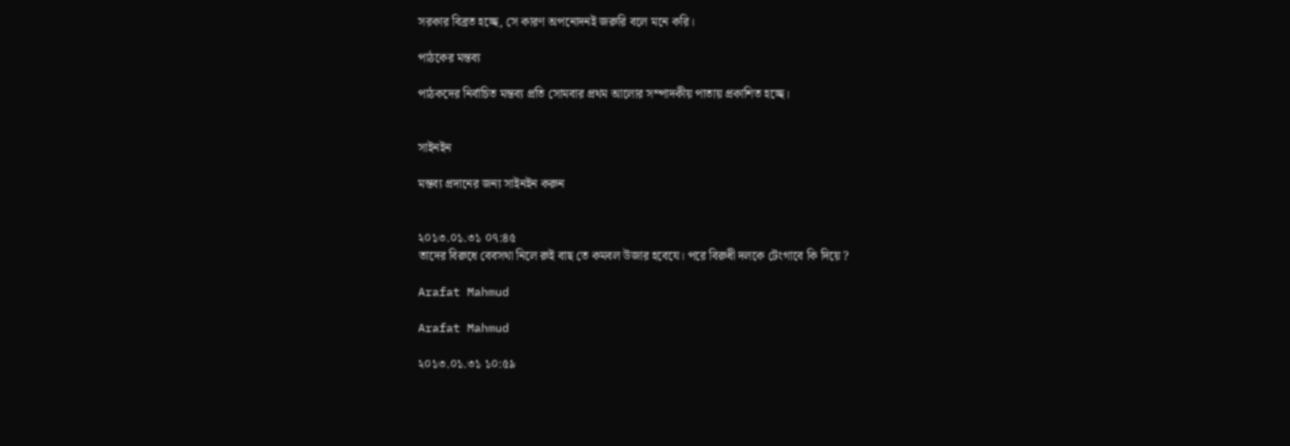সরকার বিব্রত হচ্ছে, সে কারণ অপনোদনই জরুরি বলে মনে করি।

পাঠকের মন্তব্য

পাঠকদের নির্বাচিত মন্তব্য প্রতি সোমবার প্রথম আলোর সম্পাদকীয় পাতায় প্রকাশিত হচ্ছে।


সাইনইন

মন্তব্য প্রদানের জন্য সাইনইন করুন


২০১৩.০১.৩১ ০৭:৪৫
তাদের বিরুধে বেবসথা নিলে রুই বাছ তে কমবল উজার হবেযে। পরে বিরুধী দলকে টেংগাবে কি দিয়ে ?

Arafat Mahmud

Arafat Mahmud

২০১৩.০১.৩১ ১০:৫৯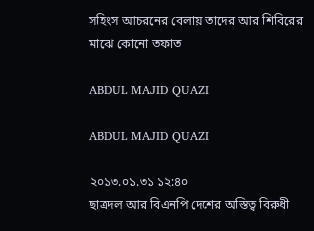সহিংস আচরনের বেলায় তাদের আর শিবিরের মাঝে কোনো তফাত

ABDUL MAJID QUAZI

ABDUL MAJID QUAZI

২০১৩.০১.৩১ ১২:৪০
ছাত্রদল আর বিএনপি দেশের অস্তিত্ব বিরুধী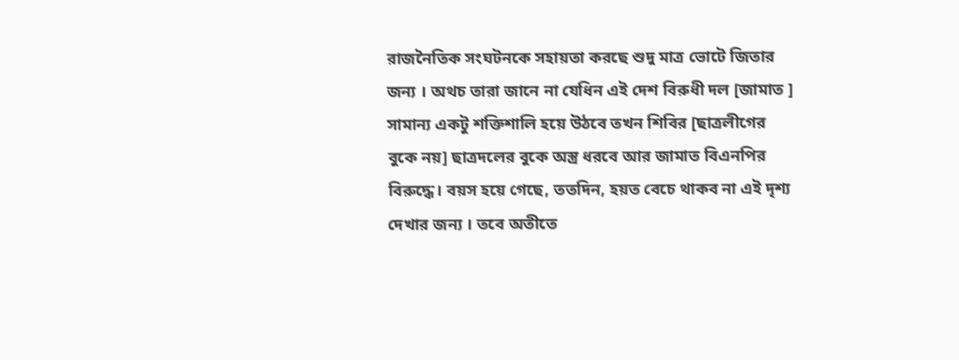রাজনৈতিক সংঘটনকে সহায়তা করছে শুদু মাত্র ভোটে জিতার জন্য । অথচ তারা জানে না যেধিন এই দেশ বিরুধী দল [জামাত ] সামান্য একটু শক্তিশালি হয়ে উঠবে তখন শিবির [ছাত্রলীগের বুকে নয়] ছাত্রদলের বুকে অস্ত্র ধরবে আর জামাত বিএনপির বিরুদ্ধে। বয়স হয়ে গেছে, ততদিন, হয়ত বেচে থাকব না এই দৃশ্য দেখার জন্য । তবে অতীতে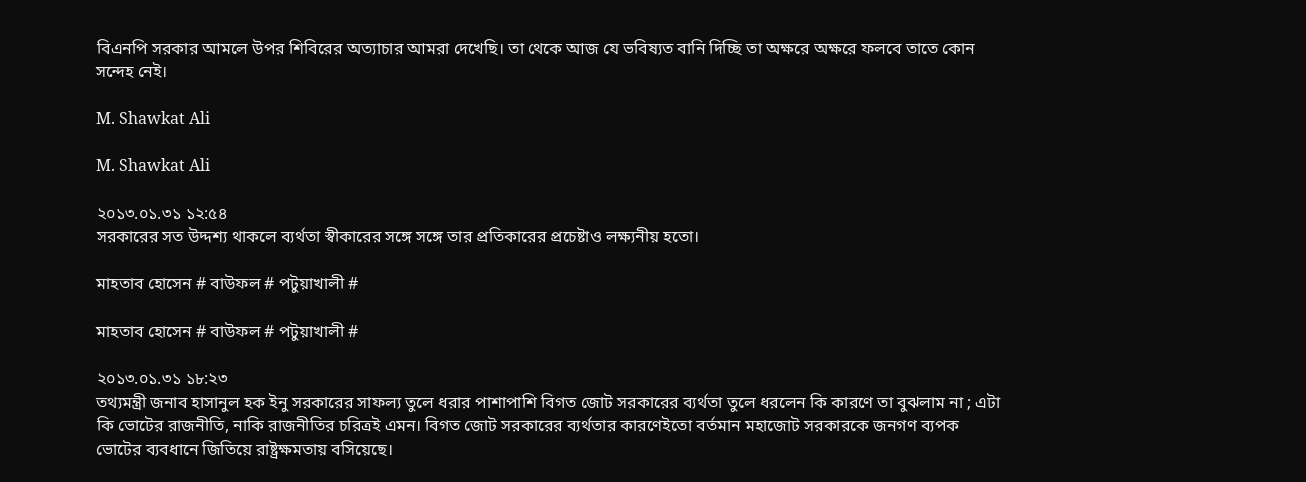বিএনপি সরকার আমলে উপর শিবিরের অত্যাচার আমরা দেখেছি। তা থেকে আজ যে ভবিষ্যত বানি দিচ্ছি তা অক্ষরে অক্ষরে ফলবে তাতে কোন সন্দেহ নেই।

M. Shawkat Ali

M. Shawkat Ali

২০১৩.০১.৩১ ১২:৫৪
সরকারের সত উদ্দশ্য থাকলে ব্যর্থতা স্বীকারের সঙ্গে সঙ্গে তার প্রতিকারের প্রচেষ্টাও লক্ষ্যনীয় হতো।

মাহতাব হোসেন # বাউফল # পটুয়াখালী #

মাহতাব হোসেন # বাউফল # পটুয়াখালী #

২০১৩.০১.৩১ ১৮:২৩
তথ্যমন্ত্রী জনাব হাসানুল হক ইনু সরকারের সাফল্য তুলে ধরার পাশাপাশি বিগত জোট সরকারের ব্যর্থতা তুলে ধরলেন কি কারণে তা বুঝলাম না ; এটা কি ভোটের রাজনীতি, নাকি রাজনীতির চরিত্রই এমন। বিগত জোট সরকারের ব্যর্থতার কারণেইতো বর্তমান মহাজোট সরকারকে জনগণ ব্যপক ভোটের ব্যবধানে জিতিয়ে রাষ্ট্রক্ষমতায় বসিয়েছে।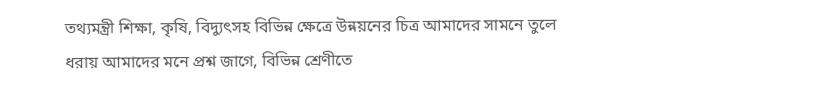তথ্যমন্ত্রী শিক্ষা, কৃষি, বিদ্যুৎসহ বিভিন্ন ক্ষেত্রে উন্নয়নের চিত্র আমাদের সামনে তুলে ধরায় আমাদের মনে প্রশ্ন জাগে, বিভিন্ন শ্রেণীতে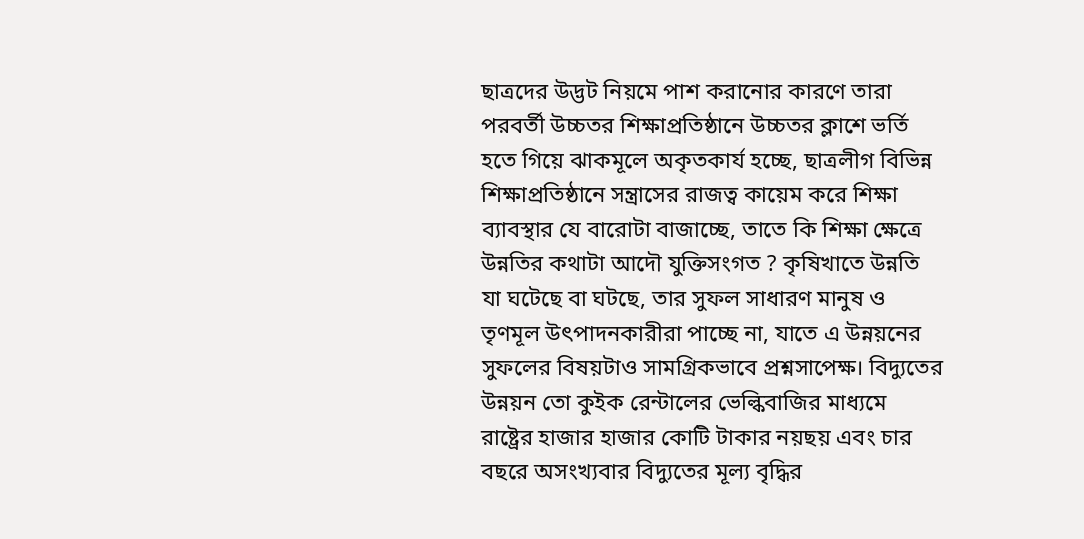ছাত্রদের উদ্ভট নিয়মে পাশ করানোর কারণে তারা পরবর্তী উচ্চতর শিক্ষাপ্রতিষ্ঠানে উচ্চতর ক্লাশে ভর্তি হতে গিয়ে ঝাকমূলে অকৃতকার্য হচ্ছে, ছাত্রলীগ বিভিন্ন শিক্ষাপ্রতিষ্ঠানে সন্ত্রাসের রাজত্ব কায়েম করে শিক্ষা ব্যাবস্থার যে বারোটা বাজাচ্ছে, তাতে কি শিক্ষা ক্ষেত্রে উন্নতির কথাটা আদৌ যুক্তিসংগত ? কৃষিখাতে উন্নতি যা ঘটেছে বা ঘটছে, তার সুফল সাধারণ মানুষ ও তৃণমূল উৎপাদনকারীরা পাচ্ছে না, যাতে এ উন্নয়নের সুফলের বিষয়টাও সামগ্রিকভাবে প্রশ্নসাপেক্ষ। বিদ্যুতের উন্নয়ন তো কুইক রেন্টালের ভেল্কিবাজির মাধ্যমে রাষ্ট্রের হাজার হাজার কোটি টাকার নয়ছয় এবং চার বছরে অসংখ্যবার বিদ্যুতের মূল্য বৃদ্ধির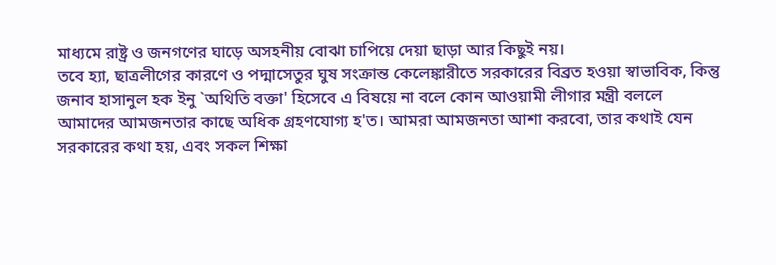মাধ্যমে রাষ্ট্র ও জনগণের ঘাড়ে অসহনীয় বোঝা চাপিয়ে দেয়া ছাড়া আর কিছুই নয়।
তবে হ্যা, ছাত্রলীগের কারণে ও পদ্মাসেতুর ঘুষ সংক্রান্ত কেলেঙ্কারীতে সরকারের বিব্রত হওয়া স্বাভাবিক, কিন্তু জনাব হাসানুল হক ইনু `অথিতি বক্তা' হিসেবে এ বিষয়ে না বলে কোন আওয়ামী লীগার মন্ত্রী বললে আমাদের আমজনতার কাছে অধিক গ্রহণযোগ্য হ'ত। আমরা আমজনতা আশা করবো, তার কথাই যেন সরকারের কথা হয়, এবং সকল শিক্ষা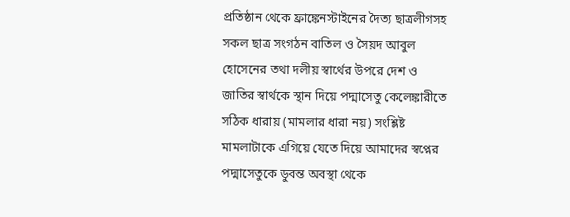প্রতিষ্ঠান থেকে ফ্রাঙ্কেনস্টাইনের দৈত্য ছাত্রলীগসহ সকল ছাত্র সংগঠন বাতিল ও সৈয়দ আবুল হোসেনের তথা দলীয় স্বার্থের উপরে দেশ ও জাতির স্বার্থকে স্থান দিয়ে পদ্মাসেতু কেলেঙ্কারীতে সঠিক ধারায় (মামলার ধারা নয়) সংশ্লিষ্ট মামলাটাকে এগিয়ে যেতে দিয়ে আমাদের স্বপ্নের পদ্মাসেতুকে ডুবন্ত অবস্থা থেকে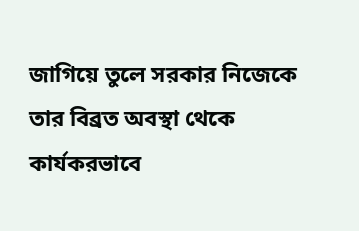জাগিয়ে তুলে সরকার নিজেকে তার বিব্রত অবস্থা থেকে কার্যকরভাবে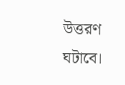উত্তরণ ঘটাবে।